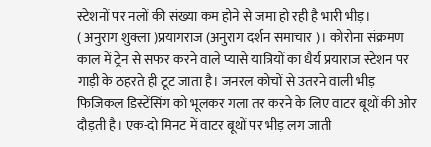स्टेशनों पर नलों की संख्या कम होने से जमा हो रही है भारी भीड़।
( अनुराग शुक्ला )प्रयागराज (अनुराग दर्शन समाचार )। कोरोना संक्रमण काल में ट्रेन से सफर करने वाले प्यासे यात्रियों का धैर्य प्रयाराज स्टेशन पर गाड़ी के ठहरते ही टूट जाता है। जनरल कोचों से उतरने वाली भीड़ फिजिकल डिस्टेंसिंग को भूलकर गला तर करने के लिए वाटर बूथों की ओर दौड़ती है। एक-दो मिनट में वाटर बूथों पर भीड़ लग जाती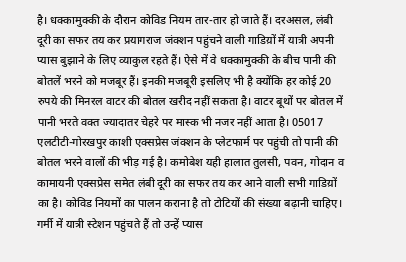है। धक्कामुक्की के दौरान कोविड नियम तार-तार हो जाते हैं। दरअसल, लंबी दूरी का सफर तय कर प्रयागराज जंक्शन पहुंचने वाली गाडिय़ों में यात्री अपनी प्यास बुझाने के लिए व्याकुल रहते हैं। ऐसे में वे धक्कामुक्की के बीच पानी की बोतलें भरने को मजबूर हैं। इनकी मजबूरी इसलिए भी है क्योंकि हर कोई 20 रुपये की मिनरल वाटर की बोतल खरीद नहीं सकता है। वाटर बूथों पर बोतल में पानी भरते वक्त ज्यादातर चेहरे पर मास्क भी नजर नहीं आता है। 05017 एलटीटी-गोरखपुर काशी एक्सप्रेस जंक्शन के प्लेटफार्म पर पहुंची तो पानी की बोतल भरने वालों की भीड़ गई है। कमोबेश यही हालात तुलसी, पवन, गोदान व कामायनी एक्सप्रेस समेत लंबी दूरी का सफर तय कर आने वाली सभी गाडिय़ों का है। कोविड नियमों का पालन कराना है तो टोटियों की संख्या बढ़ानी चाहिए। गर्मी में यात्री स्टेशन पहुंचते हैं तो उन्हें प्यास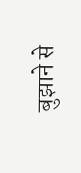बुझाने से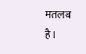मतलब है।